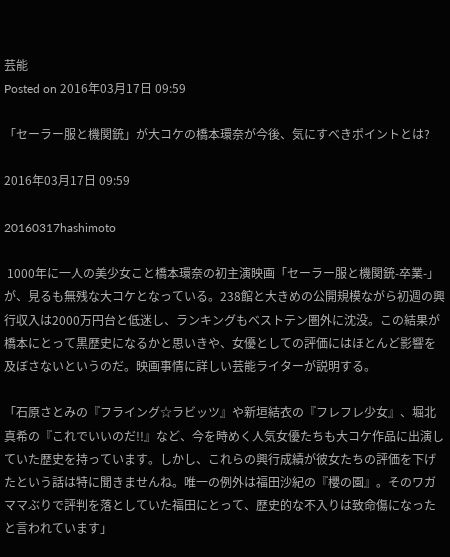芸能
Posted on 2016年03月17日 09:59

「セーラー服と機関銃」が大コケの橋本環奈が今後、気にすべきポイントとは?

2016年03月17日 09:59

20160317hashimoto

 1000年に一人の美少女こと橋本環奈の初主演映画「セーラー服と機関銃-卒業-」が、見るも無残な大コケとなっている。238館と大きめの公開規模ながら初週の興行収入は2000万円台と低迷し、ランキングもベストテン圏外に沈没。この結果が橋本にとって黒歴史になるかと思いきや、女優としての評価にはほとんど影響を及ぼさないというのだ。映画事情に詳しい芸能ライターが説明する。

「石原さとみの『フライング☆ラビッツ』や新垣結衣の『フレフレ少女』、堀北真希の『これでいいのだ!!』など、今を時めく人気女優たちも大コケ作品に出演していた歴史を持っています。しかし、これらの興行成績が彼女たちの評価を下げたという話は特に聞きませんね。唯一の例外は福田沙紀の『櫻の園』。そのワガママぶりで評判を落としていた福田にとって、歴史的な不入りは致命傷になったと言われています」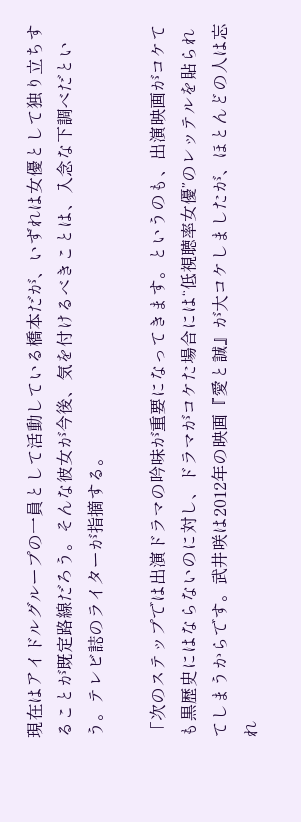現在はアイドルグループの一員として活動している橋本だが、いずれは女優として独り立ちすることが既定路線だろう。そんな彼女が今後、気を付けるべきことは、入念な下調べだという。テレビ誌のライターが指摘する。

「次のステップでは出演ドラマの吟味が重要になってきます。というのも、出演映画がコケても黒歴史にはならないのに対し、ドラマがコケた場合には“低視聴率女優”のレッテルを貼られてしまうからです。武井咲は2012年の映画『愛と誠』が大コケしましたが、ほとんどの人は忘れ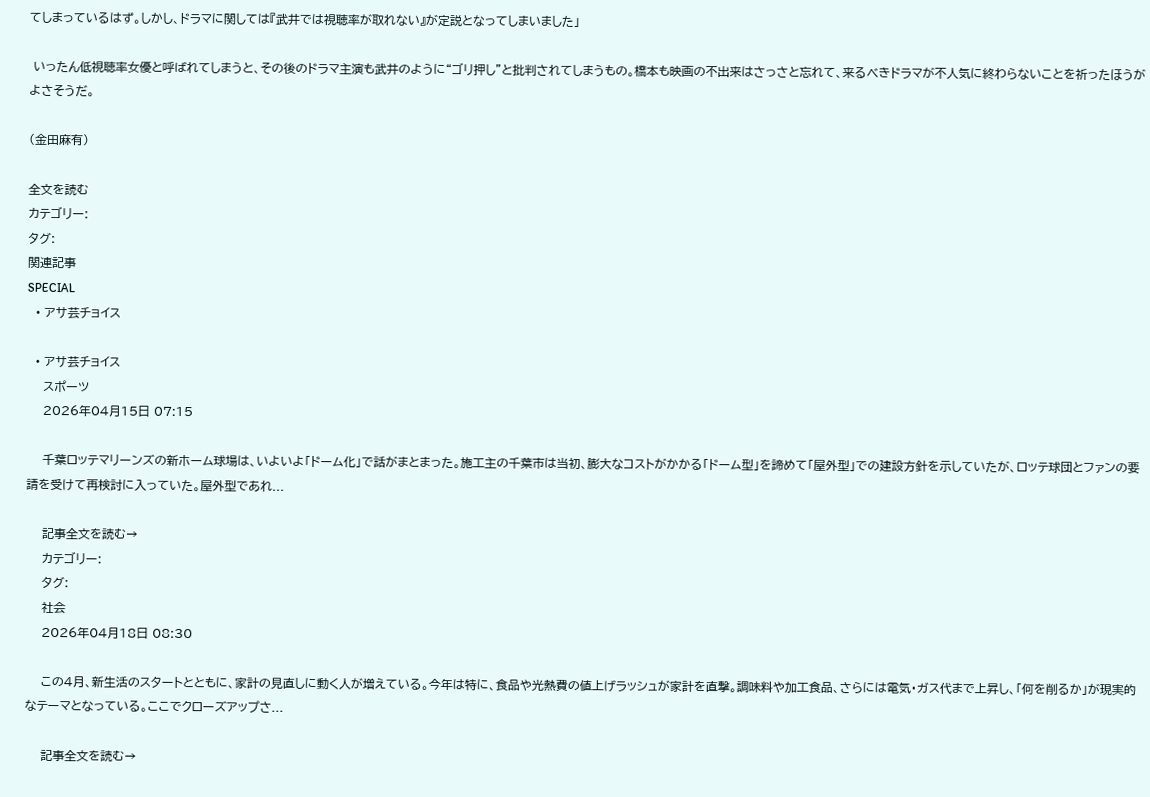てしまっているはず。しかし、ドラマに関しては『武井では視聴率が取れない』が定説となってしまいました」

 いったん低視聴率女優と呼ばれてしまうと、その後のドラマ主演も武井のように“ゴリ押し”と批判されてしまうもの。橋本も映画の不出来はさっさと忘れて、来るべきドラマが不人気に終わらないことを祈ったほうがよさそうだ。

(金田麻有)

全文を読む
カテゴリー:
タグ:
関連記事
SPECIAL
  • アサ芸チョイス

  • アサ芸チョイス
    スポーツ
    2026年04月15日 07:15

    千葉ロッテマリーンズの新ホーム球場は、いよいよ「ドーム化」で話がまとまった。施工主の千葉市は当初、膨大なコストがかかる「ドーム型」を諦めて「屋外型」での建設方針を示していたが、ロッテ球団とファンの要請を受けて再検討に入っていた。屋外型であれ...

    記事全文を読む→
    カテゴリー:
    タグ:
    社会
    2026年04月18日 08:30

    この4月、新生活のスタートとともに、家計の見直しに動く人が増えている。今年は特に、食品や光熱費の値上げラッシュが家計を直撃。調味料や加工食品、さらには電気・ガス代まで上昇し、「何を削るか」が現実的なテーマとなっている。ここでクローズアップさ...

    記事全文を読む→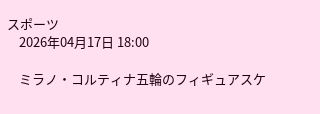スポーツ
    2026年04月17日 18:00

    ミラノ・コルティナ五輪のフィギュアスケ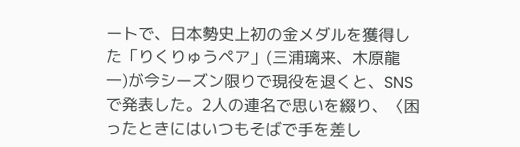ートで、日本勢史上初の金メダルを獲得した「りくりゅうペア」(三浦璃来、木原龍一)が今シーズン限りで現役を退くと、SNSで発表した。2人の連名で思いを綴り、〈困ったときにはいつもそばで手を差し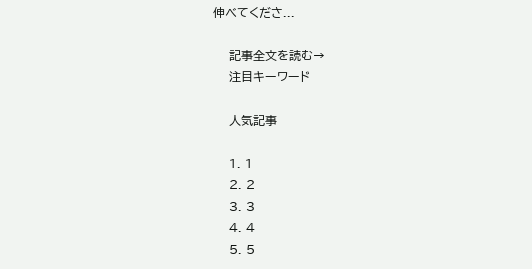伸べてくださ...

    記事全文を読む→
    注目キーワード

    人気記事

    1. 1
    2. 2
    3. 3
    4. 4
    5. 5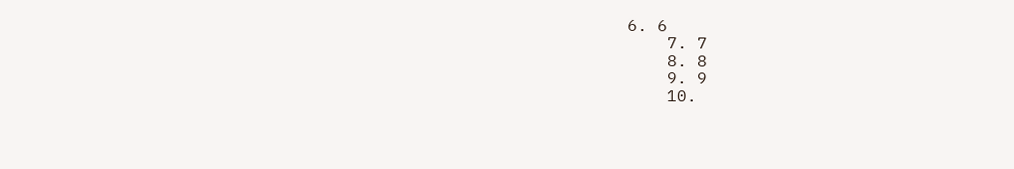6. 6
    7. 7
    8. 8
    9. 9
    10.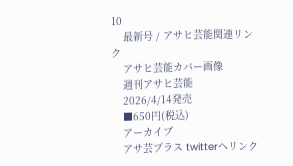10
    最新号 / アサヒ芸能関連リンク
    アサヒ芸能カバー画像
    週刊アサヒ芸能
    2026/4/14発売
    ■650円(税込)
    アーカイブ
    アサ芸プラス twitterへリンク